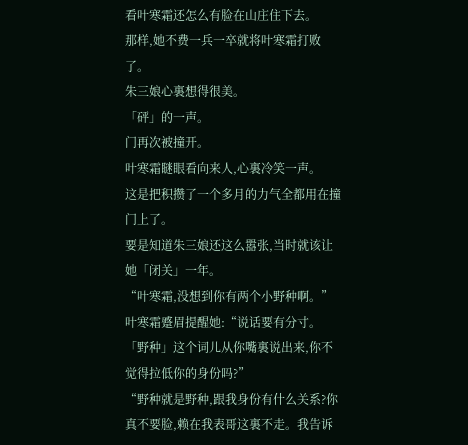看叶寒霜还怎么有脸在山庄住下去。
那样,她不费一兵一卒就将叶寒霜打败了。
朱三娘心裏想得很美。
「砰」的一声。
门再次被撞开。
叶寒霜瞇眼看向来人,心裏冷笑一声。
这是把积攒了一个多月的力气全都用在撞门上了。
要是知道朱三娘还这么嚣张,当时就该让她「闭关」一年。
“叶寒霜,没想到你有两个小野种啊。”
叶寒霜蹙眉提醒她:“说话要有分寸。「野种」这个词儿从你嘴裏说出来,你不觉得拉低你的身份吗?”
“野种就是野种,跟我身份有什么关系?你真不要脸,赖在我表哥这裏不走。我告诉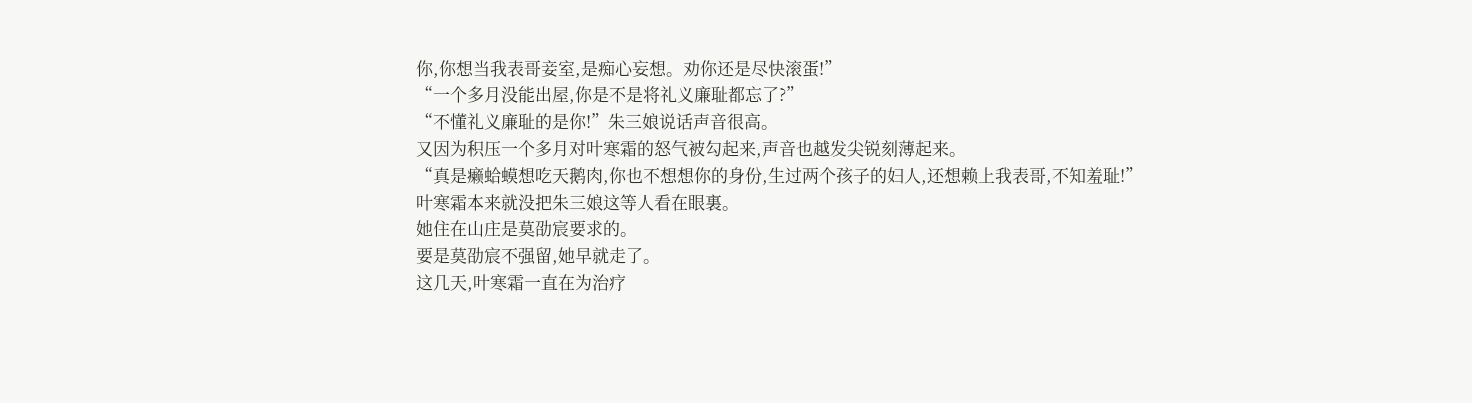你,你想当我表哥妾室,是痴心妄想。劝你还是尽快滚蛋!”
“一个多月没能出屋,你是不是将礼义廉耻都忘了?”
“不懂礼义廉耻的是你!”朱三娘说话声音很高。
又因为积压一个多月对叶寒霜的怒气被勾起来,声音也越发尖锐刻薄起来。
“真是癞蛤蟆想吃天鹅肉,你也不想想你的身份,生过两个孩子的妇人,还想赖上我表哥,不知羞耻!”
叶寒霜本来就没把朱三娘这等人看在眼裏。
她住在山庄是莫劭宸要求的。
要是莫劭宸不强留,她早就走了。
这几天,叶寒霜一直在为治疗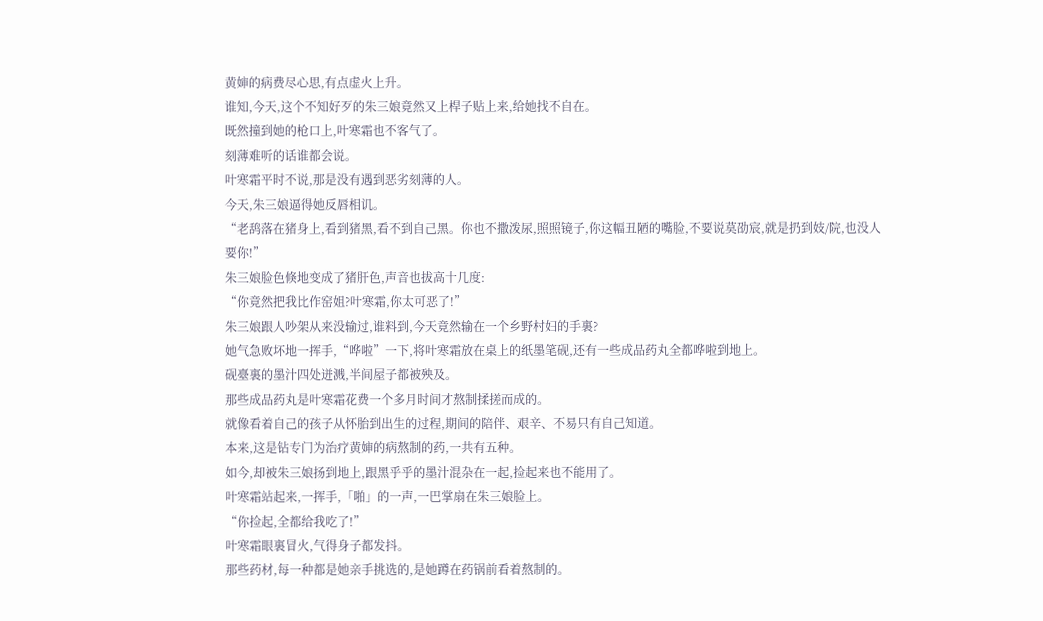黄婶的病费尽心思,有点虚火上升。
谁知,今天,这个不知好歹的朱三娘竟然又上桿子贴上来,给她找不自在。
既然撞到她的枪口上,叶寒霜也不客气了。
刻薄难听的话谁都会说。
叶寒霜平时不说,那是没有遇到恶劣刻薄的人。
今天,朱三娘逼得她反唇相讥。
“老鸹落在猪身上,看到猪黑,看不到自己黑。你也不撒泼尿,照照镜子,你这幅丑陋的嘴脸,不要说莫劭宸,就是扔到妓/院,也没人要你!”
朱三娘脸色倏地变成了猪肝色,声音也拔高十几度:
“你竟然把我比作窑姐?叶寒霜,你太可恶了!”
朱三娘跟人吵架从来没输过,谁料到,今天竟然输在一个乡野村妇的手裏?
她气急败坏地一挥手,“哗啦”一下,将叶寒霜放在桌上的纸墨笔砚,还有一些成品药丸全都哗啦到地上。
砚臺裏的墨汁四处迸溅,半间屋子都被殃及。
那些成品药丸是叶寒霜花费一个多月时间才熬制揉搓而成的。
就像看着自己的孩子从怀胎到出生的过程,期间的陪伴、艰辛、不易只有自己知道。
本来,这是钻专门为治疗黄婶的病熬制的药,一共有五种。
如今,却被朱三娘扬到地上,跟黑乎乎的墨汁混杂在一起,捡起来也不能用了。
叶寒霜站起来,一挥手,「啪」的一声,一巴掌扇在朱三娘脸上。
“你捡起,全都给我吃了!”
叶寒霜眼裏冒火,气得身子都发抖。
那些药材,每一种都是她亲手挑选的,是她蹲在药锅前看着熬制的。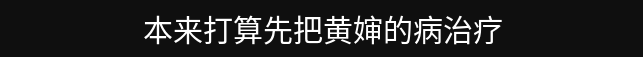本来打算先把黄婶的病治疗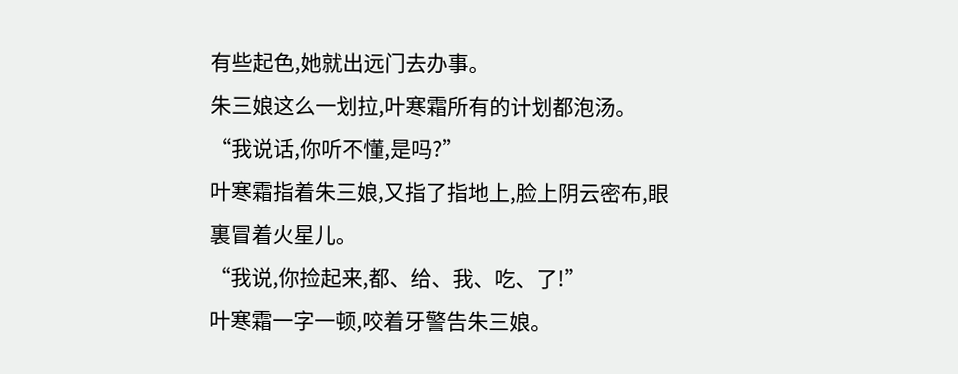有些起色,她就出远门去办事。
朱三娘这么一划拉,叶寒霜所有的计划都泡汤。
“我说话,你听不懂,是吗?”
叶寒霜指着朱三娘,又指了指地上,脸上阴云密布,眼裏冒着火星儿。
“我说,你捡起来,都、给、我、吃、了!”
叶寒霜一字一顿,咬着牙警告朱三娘。